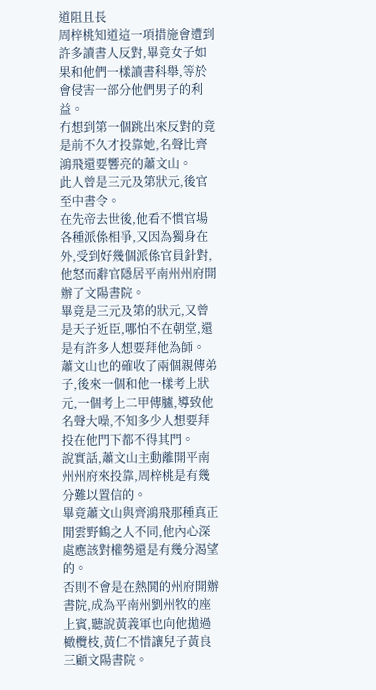道阻且長
周梓桃知道這一項措施會遭到許多讀書人反對,畢竟女子如果和他們一樣讀書科舉,等於會侵害一部分他們男子的利益。
冇想到第一個跳出來反對的竟是前不久才投靠她,名聲比齊鴻飛還要響亮的蕭文山。
此人曾是三元及第狀元,後官至中書令。
在先帝去世後,他看不慣官場各種派係相爭,又因為獨身在外,受到好幾個派係官員針對,他怒而辭官隱居平南州州府開辦了文陽書院。
畢竟是三元及第的狀元,又曾是天子近臣,哪怕不在朝堂,還是有許多人想要拜他為師。
蕭文山也的確收了兩個親傳弟子,後來一個和他一樣考上狀元,一個考上二甲傳臚,導致他名聲大噪,不知多少人想要拜投在他門下都不得其門。
說實話,蕭文山主動離開平南州州府來投靠,周梓桃是有幾分難以置信的。
畢竟蕭文山與齊鴻飛那種真正閒雲野鶴之人不同,他內心深處應該對權勢還是有幾分渴望的。
否則不會是在熱鬨的州府開辦書院,成為平南州劉州牧的座上賓,聽說黃義軍也向他拋過橄欖枝,黃仁不惜讓兒子黃良三顧文陽書院。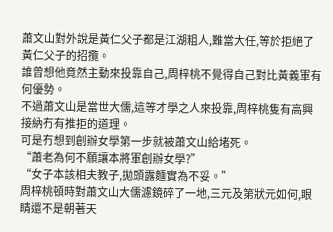蕭文山對外說是黃仁父子都是江湖粗人,難當大任,等於拒絕了黃仁父子的招攬。
誰曾想他竟然主動來投靠自己,周梓桃不覺得自己對比黃義軍有何優勢。
不過蕭文山是當世大儒,這等才學之人來投靠,周梓桃隻有高興接納冇有推拒的道理。
可是冇想到創辦女學第一步就被蕭文山給堵死。
“蕭老為何不願讓本將軍創辦女學?”
“女子本該相夫教子,拋頭露麵實為不妥。”
周梓桃頓時對蕭文山大儒濾鏡碎了一地,三元及第狀元如何,眼睛還不是朝著天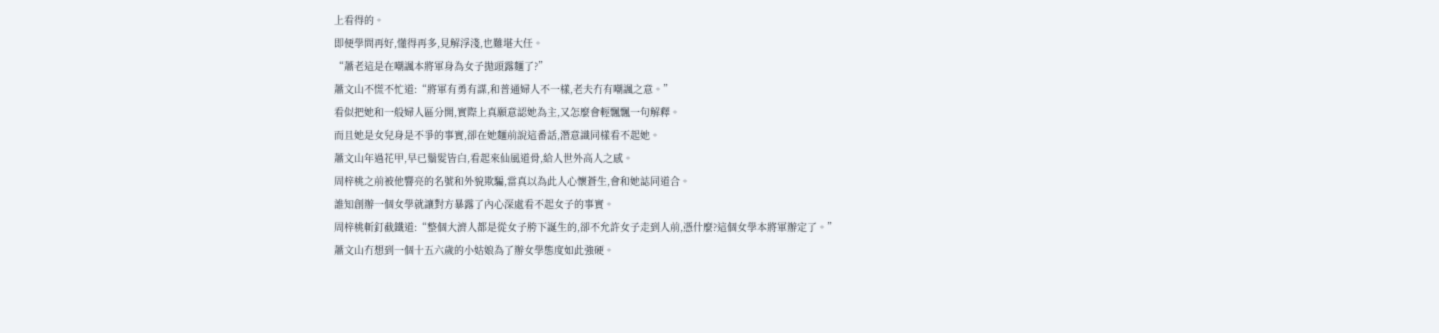上看得的。
即便學問再好,懂得再多,見解浮淺,也難堪大任。
“蕭老這是在嘲諷本將軍身為女子拋頭露麵了?”
蕭文山不慌不忙道:“將軍有勇有謀,和普通婦人不一樣,老夫冇有嘲諷之意。”
看似把她和一般婦人區分開,實際上真願意認她為主,又怎麼會輕飄飄一句解釋。
而且她是女兒身是不爭的事實,卻在她麵前說這番話,潛意識同樣看不起她。
蕭文山年過花甲,早已鬚髮皆白,看起來仙風道骨,給人世外高人之感。
周梓桃之前被他響亮的名號和外貌欺騙,當真以為此人心懷蒼生,會和她誌同道合。
誰知創辦一個女學就讓對方暴露了內心深處看不起女子的事實。
周梓桃斬釘截鐵道:“整個大濟人都是從女子胯下誕生的,卻不允許女子走到人前,憑什麼?這個女學本將軍辦定了。”
蕭文山冇想到一個十五六歲的小姑娘為了辦女學態度如此強硬。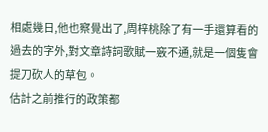相處幾日,他也察覺出了,周梓桃除了有一手還算看的過去的字外,對文章詩詞歌賦一竅不通,就是一個隻會提刀砍人的草包。
估計之前推行的政策都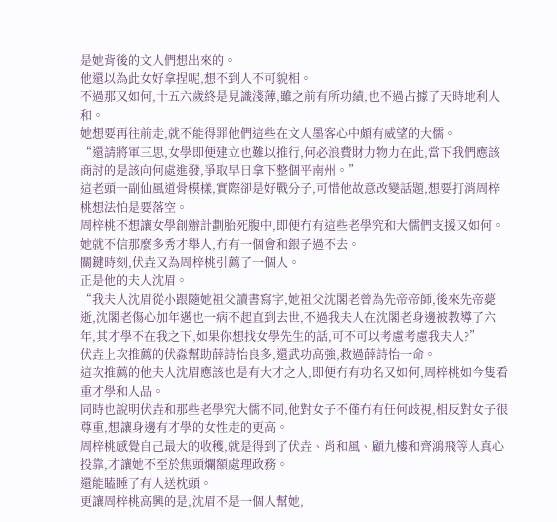是她背後的文人們想出來的。
他還以為此女好拿捏呢,想不到人不可貌相。
不過那又如何,十五六歲終是見識淺薄,雖之前有所功績,也不過占據了天時地利人和。
她想要再往前走,就不能得罪他們這些在文人墨客心中頗有威望的大儒。
“還請將軍三思,女學即便建立也難以推行,何必浪費財力物力在此,當下我們應該商討的是該向何處進發,爭取早日拿下整個平南州。”
這老頭一副仙風道骨模樣,實際卻是好戰分子,可惜他故意改變話題,想要打消周梓桃想法怕是要落空。
周梓桃不想讓女學創辦計劃胎死腹中,即便冇有這些老學究和大儒們支援又如何。
她就不信那麼多秀才舉人,冇有一個會和銀子過不去。
關鍵時刻,伏垚又為周梓桃引薦了一個人。
正是他的夫人沈眉。
“我夫人沈眉從小跟隨她祖父讀書寫字,她祖父沈閣老曾為先帝帝師,後來先帝薨逝,沈閣老傷心加年邁也一病不起直到去世,不過我夫人在沈閣老身邊被教導了六年,其才學不在我之下,如果你想找女學先生的話,可不可以考慮考慮我夫人?”
伏垚上次推薦的伏淼幫助薛詩怡良多,還武功高強,救過薛詩怡一命。
這次推薦的他夫人沈眉應該也是有大才之人,即便冇有功名又如何,周梓桃如今隻看重才學和人品。
同時也說明伏垚和那些老學究大儒不同,他對女子不僅冇有任何歧視,相反對女子很尊重,想讓身邊有才學的女性走的更高。
周梓桃感覺自己最大的收穫,就是得到了伏垚、肖和風、顧九樓和齊鴻飛等人真心投靠,才讓她不至於焦頭爛額處理政務。
還能瞌睡了有人送枕頭。
更讓周梓桃高興的是,沈眉不是一個人幫她,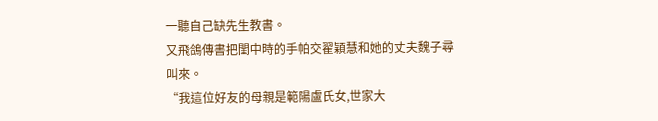一聽自己缺先生教書。
又飛鴿傳書把閨中時的手帕交翟穎慧和她的丈夫魏子尋叫來。
“我這位好友的母親是範陽盧氏女,世家大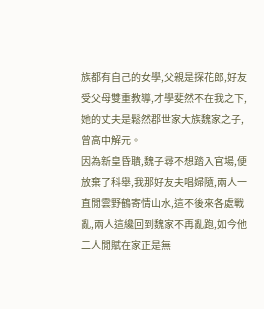族都有自己的女學,父親是探花郎,好友受父母雙重教導,才學斐然不在我之下,她的丈夫是鬆然郡世家大族魏家之子,曾高中解元。
因為新皇昏聵,魏子尋不想踏入官場,便放棄了科舉,我那好友夫唱婦隨,兩人一直閒雲野鶴寄情山水,這不後來各處戰亂,兩人這纔回到魏家不再亂跑,如今他二人閒賦在家正是無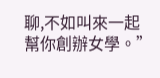聊,不如叫來一起幫你創辦女學。”